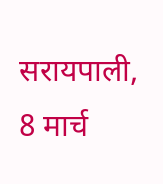सरायपाली, 8 मार्च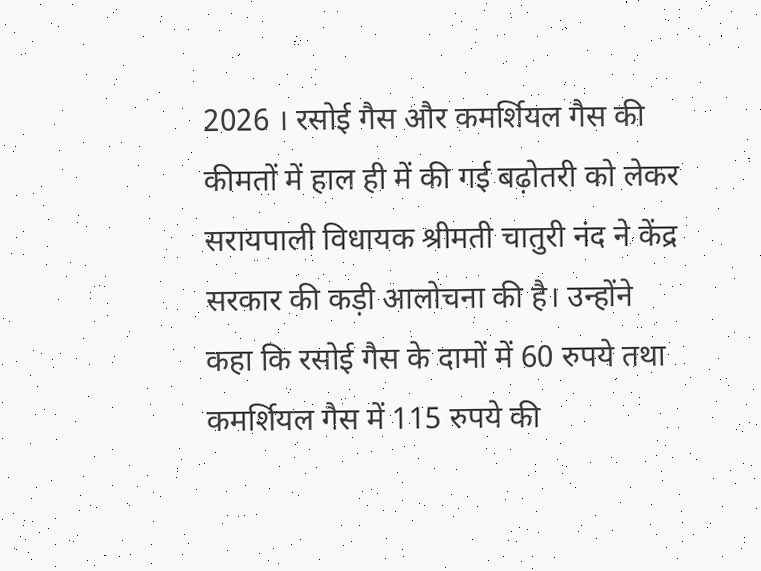2026 । रसोई गैस और कमर्शियल गैस की कीमतों में हाल ही में की गई बढ़ोतरी को लेकर सरायपाली विधायक श्रीमती चातुरी नंद ने केंद्र सरकार की कड़ी आलोचना की है। उन्होंने कहा कि रसोई गैस के दामों में 60 रुपये तथा कमर्शियल गैस में 115 रुपये की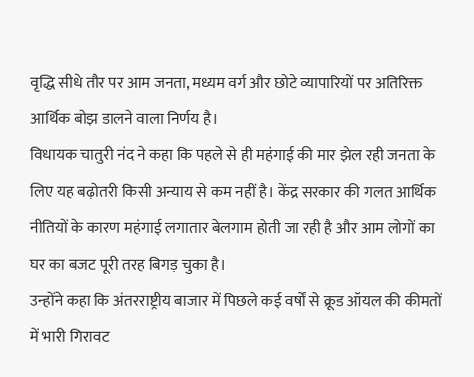वृद्धि सीधे तौर पर आम जनता, मध्यम वर्ग और छोटे व्यापारियों पर अतिरिक्त आर्थिक बोझ डालने वाला निर्णय है।
विधायक चातुरी नंद ने कहा कि पहले से ही महंगाई की मार झेल रही जनता के लिए यह बढ़ोतरी किसी अन्याय से कम नहीं है। केंद्र सरकार की गलत आर्थिक नीतियों के कारण महंगाई लगातार बेलगाम होती जा रही है और आम लोगों का घर का बजट पूरी तरह बिगड़ चुका है।
उन्होंने कहा कि अंतरराष्ट्रीय बाजार में पिछले कई वर्षों से क्रूड ऑयल की कीमतों में भारी गिरावट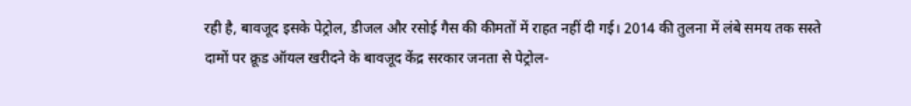रही है, बावजूद इसके पेट्रोल, डीजल और रसोई गैस की कीमतों में राहत नहीं दी गई। 2014 की तुलना में लंबे समय तक सस्ते दामों पर क्रूड ऑयल खरीदने के बावजूद केंद्र सरकार जनता से पेट्रोल-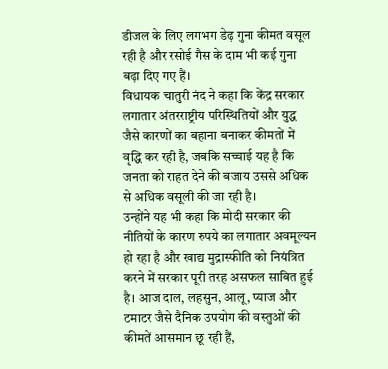डीजल के लिए लगभग डेढ़ गुना कीमत वसूल रही है और रसोई गैस के दाम भी कई गुना बढ़ा दिए गए हैं।
विधायक चातुरी नंद ने कहा कि केंद्र सरकार लगातार अंतरराष्ट्रीय परिस्थितियों और युद्ध जैसे कारणों का बहाना बनाकर कीमतों में वृद्धि कर रही है, जबकि सच्चाई यह है कि जनता को राहत देने की बजाय उससे अधिक से अधिक वसूली की जा रही है।
उन्होंने यह भी कहा कि मोदी सरकार की नीतियों के कारण रुपये का लगातार अवमूल्यन हो रहा है और खाद्य मुद्रास्फीति को नियंत्रित करने में सरकार पूरी तरह असफल साबित हुई है। आज दाल, लहसुन, आलू, प्याज और टमाटर जैसे दैनिक उपयोग की वस्तुओं की कीमतें आसमान छू रही हैं,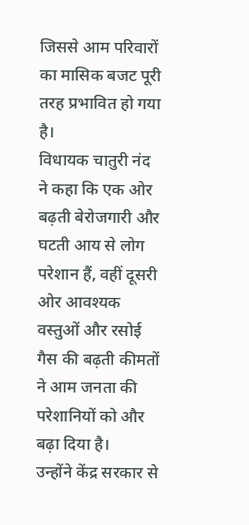जिससे आम परिवारों का मासिक बजट पूरी तरह प्रभावित हो गया है।
विधायक चातुरी नंद ने कहा कि एक ओर बढ़ती बेरोजगारी और घटती आय से लोग परेशान हैं, वहीं दूसरी ओर आवश्यक वस्तुओं और रसोई गैस की बढ़ती कीमतों ने आम जनता की परेशानियों को और बढ़ा दिया है।
उन्होंने केंद्र सरकार से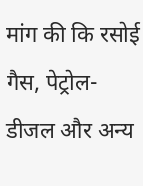मांग की कि रसोई गैस, पेट्रोल-डीजल और अन्य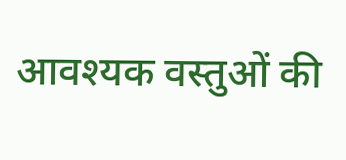आवश्यक वस्तुओं की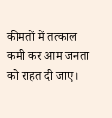कीमतों में तत्काल कमी कर आम जनता को राहत दी जाए।